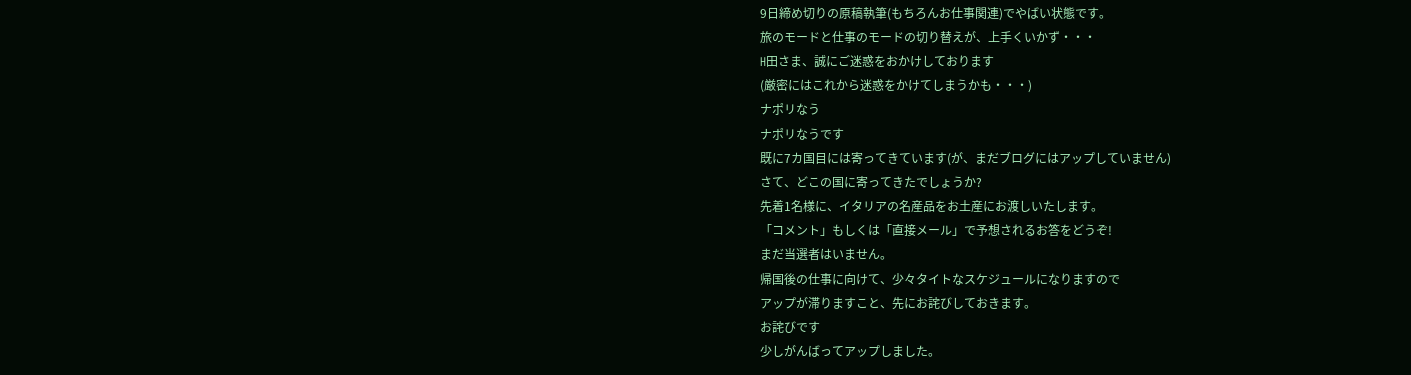9日締め切りの原稿執筆(もちろんお仕事関連)でやばい状態です。
旅のモードと仕事のモードの切り替えが、上手くいかず・・・
H田さま、誠にご迷惑をおかけしております
(厳密にはこれから迷惑をかけてしまうかも・・・)
ナポリなう
ナポリなうです
既に7カ国目には寄ってきています(が、まだブログにはアップしていません)
さて、どこの国に寄ってきたでしょうか?
先着1名様に、イタリアの名産品をお土産にお渡しいたします。
「コメント」もしくは「直接メール」で予想されるお答をどうぞ!
まだ当選者はいません。
帰国後の仕事に向けて、少々タイトなスケジュールになりますので
アップが滞りますこと、先にお詫びしておきます。
お詫びです
少しがんばってアップしました。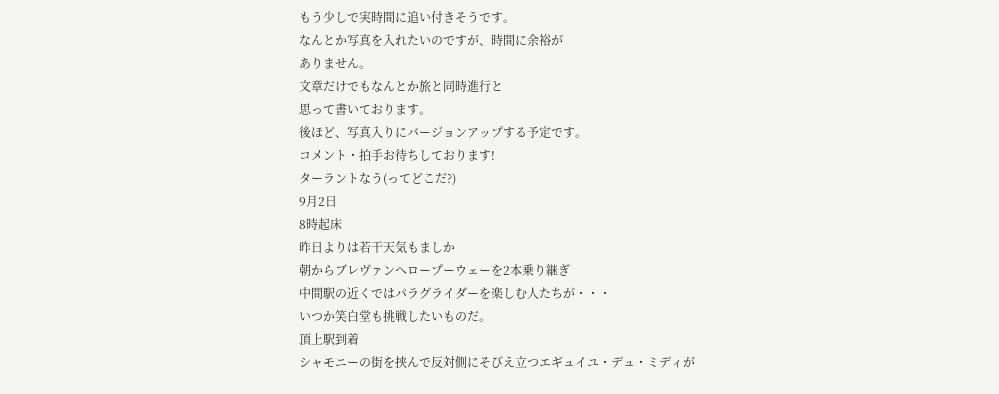もう少しで実時間に追い付きそうです。
なんとか写真を入れたいのですが、時間に余裕が
ありません。
文章だけでもなんとか旅と同時進行と
思って書いております。
後ほど、写真入りにバージョンアップする予定です。
コメント・拍手お待ちしております!
ターラントなう(ってどこだ?)
9月2日
8時起床
昨日よりは若干天気もましか
朝からブレヴァンへロープーウェーを2本乗り継ぎ
中間駅の近くではパラグライダーを楽しむ人たちが・・・
いつか笑白堂も挑戦したいものだ。
頂上駅到着
シャモニーの街を挟んで反対側にそびえ立つエギュイユ・デュ・ミディが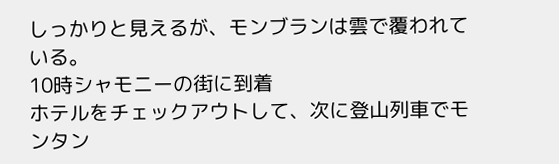しっかりと見えるが、モンブランは雲で覆われている。
10時シャモニーの街に到着
ホテルをチェックアウトして、次に登山列車でモンタン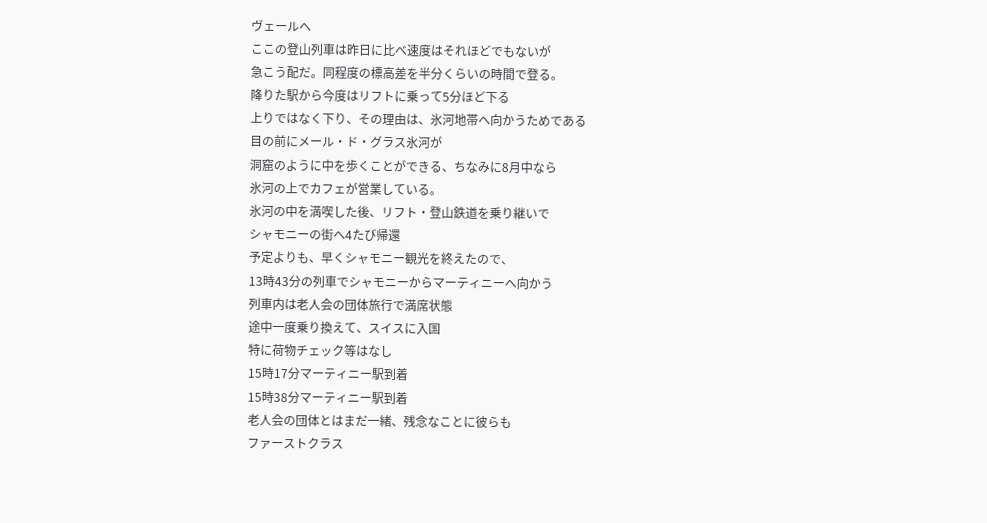ヴェールへ
ここの登山列車は昨日に比べ速度はそれほどでもないが
急こう配だ。同程度の標高差を半分くらいの時間で登る。
降りた駅から今度はリフトに乗って5分ほど下る
上りではなく下り、その理由は、氷河地帯へ向かうためである
目の前にメール・ド・グラス氷河が
洞窟のように中を歩くことができる、ちなみに8月中なら
氷河の上でカフェが営業している。
氷河の中を満喫した後、リフト・登山鉄道を乗り継いで
シャモニーの街へ4たび帰還
予定よりも、早くシャモニー観光を終えたので、
13時43分の列車でシャモニーからマーティニーへ向かう
列車内は老人会の団体旅行で満席状態
途中一度乗り換えて、スイスに入国
特に荷物チェック等はなし
15時17分マーティニー駅到着
15時38分マーティニー駅到着
老人会の団体とはまだ一緒、残念なことに彼らも
ファーストクラス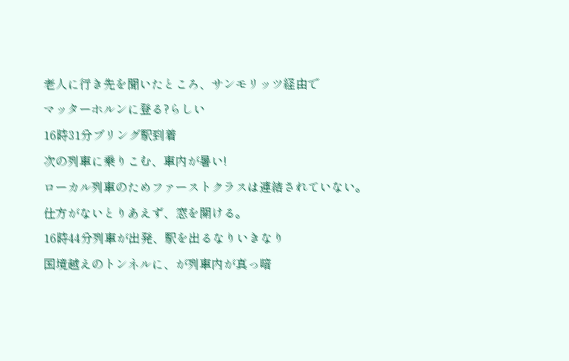老人に行き先を聞いたところ、サンモリッツ経由で
マッターホルンに登る?らしい
16時31分ブリング駅到着
次の列車に乗りこむ、車内が暑い!
ローカル列車のためファーストクラスは連結されていない。
仕方がないとりあえず、窓を開ける。
16時44分列車が出発、駅を出るなりいきなり
国境越えのトンネルに、が列車内が真っ暗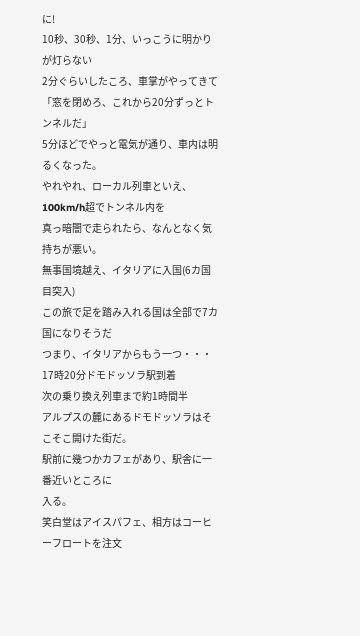に!
10秒、30秒、1分、いっこうに明かりが灯らない
2分ぐらいしたころ、車掌がやってきて
「窓を閉めろ、これから20分ずっとトンネルだ」
5分ほどでやっと電気が通り、車内は明るくなった。
やれやれ、ローカル列車といえ、100km/h超でトンネル内を
真っ暗闇で走られたら、なんとなく気持ちが悪い。
無事国境越え、イタリアに入国(6カ国目突入)
この旅で足を踏み入れる国は全部で7カ国になりそうだ
つまり、イタリアからもう一つ・・・
17時20分ドモドッソラ駅到着
次の乗り換え列車まで約1時間半
アルプスの麓にあるドモドッソラはそこそこ開けた街だ。
駅前に幾つかカフェがあり、駅舎に一番近いところに
入る。
笑白堂はアイスパフェ、相方はコーヒーフロートを注文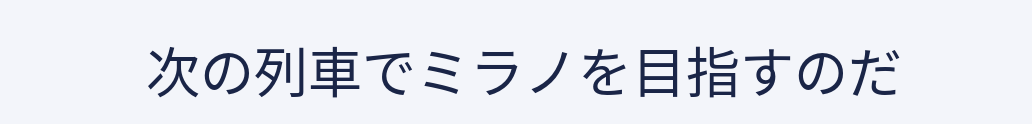次の列車でミラノを目指すのだ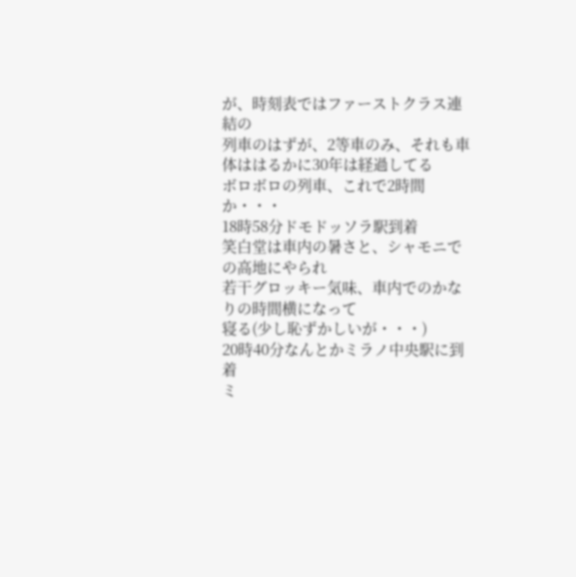が、時刻表ではファーストクラス連結の
列車のはずが、2等車のみ、それも車体ははるかに30年は経過してる
ボロボロの列車、これで2時間か・・・
18時58分ドモドッソラ駅到着
笑白堂は車内の暑さと、シャモニでの高地にやられ
若干グロッキー気味、車内でのかなりの時間横になって
寝る(少し恥ずかしいが・・・)
20時40分なんとかミラノ中央駅に到着
ミ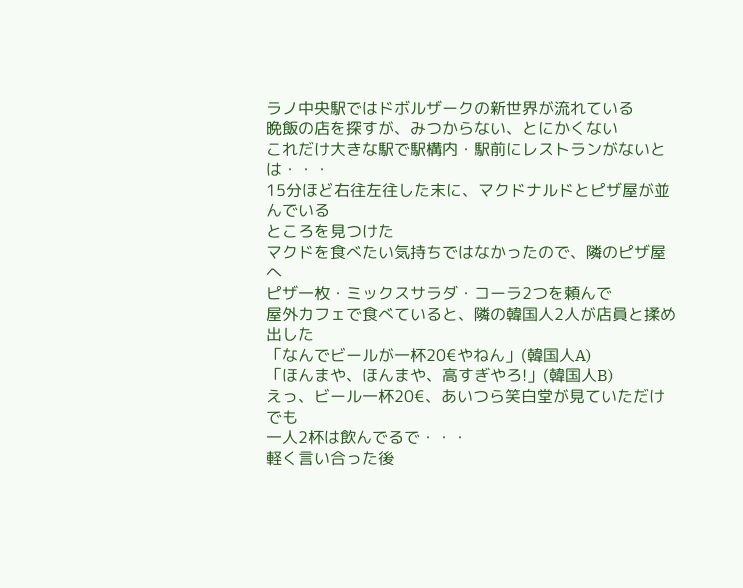ラノ中央駅ではドボルザークの新世界が流れている
晩飯の店を探すが、みつからない、とにかくない
これだけ大きな駅で駅構内・駅前にレストランがないとは・・・
15分ほど右往左往した末に、マクドナルドとピザ屋が並んでいる
ところを見つけた
マクドを食べたい気持ちではなかったので、隣のピザ屋へ
ピザ一枚・ミックスサラダ・コーラ2つを頼んで
屋外カフェで食べていると、隣の韓国人2人が店員と揉め出した
「なんでビールが一杯20€やねん」(韓国人A)
「ほんまや、ほんまや、高すぎやろ!」(韓国人B)
えっ、ビール一杯20€、あいつら笑白堂が見ていただけでも
一人2杯は飲んでるで・・・
軽く言い合った後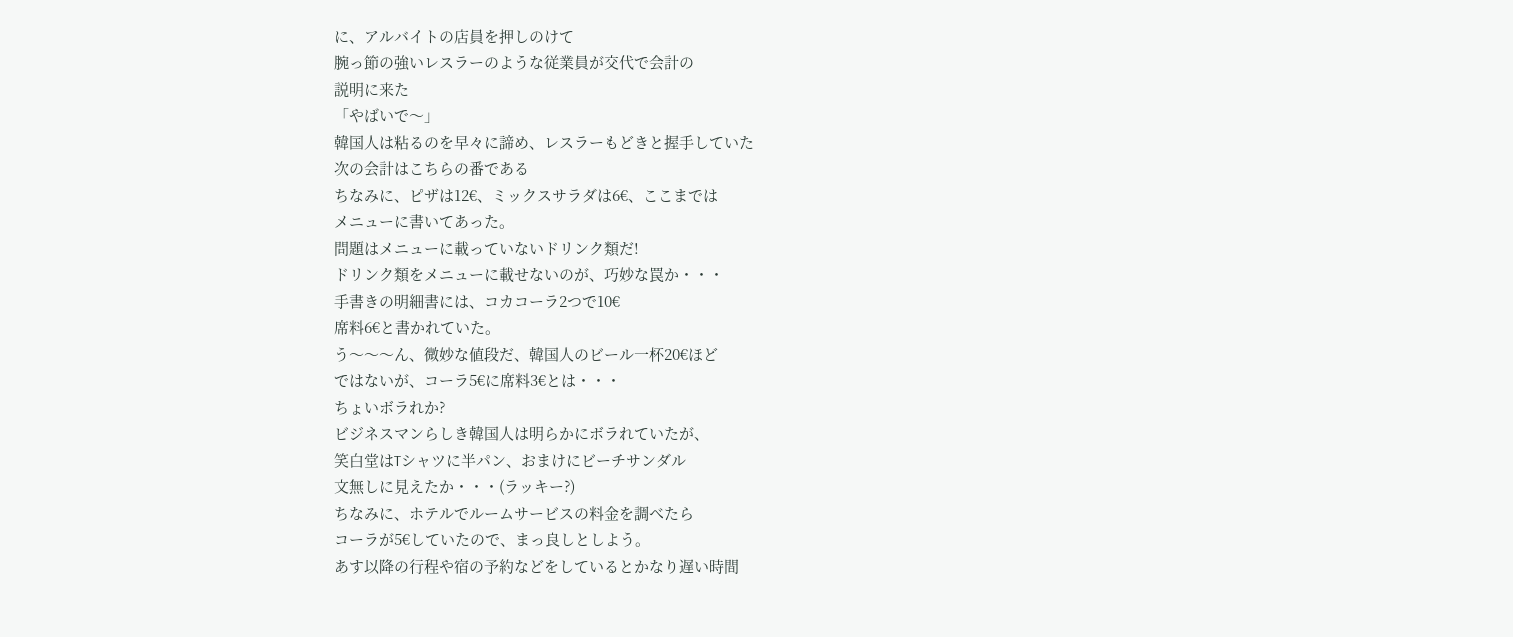に、アルバイトの店員を押しのけて
腕っ節の強いレスラーのような従業員が交代で会計の
説明に来た
「やばいで〜」
韓国人は粘るのを早々に諦め、レスラーもどきと握手していた
次の会計はこちらの番である
ちなみに、ピザは12€、ミックスサラダは6€、ここまでは
メニューに書いてあった。
問題はメニューに載っていないドリンク類だ!
ドリンク類をメニューに載せないのが、巧妙な罠か・・・
手書きの明細書には、コカコーラ2つで10€
席料6€と書かれていた。
う〜〜〜ん、微妙な値段だ、韓国人のビール一杯20€ほど
ではないが、コーラ5€に席料3€とは・・・
ちょいボラれか?
ビジネスマンらしき韓国人は明らかにボラれていたが、
笑白堂はTシャツに半パン、おまけにビーチサンダル
文無しに見えたか・・・(ラッキー?)
ちなみに、ホテルでルームサービスの料金を調べたら
コーラが5€していたので、まっ良しとしよう。
あす以降の行程や宿の予約などをしているとかなり遅い時間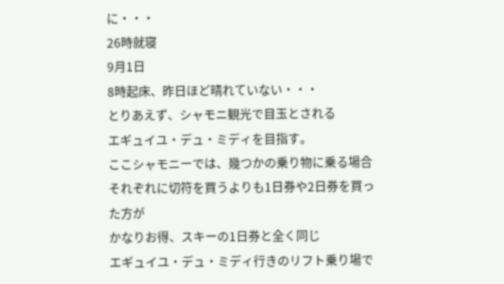に・・・
26時就寝
9月1日
8時起床、昨日ほど晴れていない・・・
とりあえず、シャモニ観光で目玉とされる
エギュイユ・デュ・ミディを目指す。
ここシャモニーでは、幾つかの乗り物に乗る場合
それぞれに切符を買うよりも1日券や2日券を買った方が
かなりお得、スキーの1日券と全く同じ
エギュイユ・デュ・ミディ行きのリフト乗り場で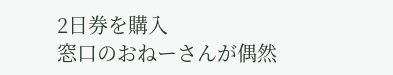2日券を購入
窓口のおねーさんが偶然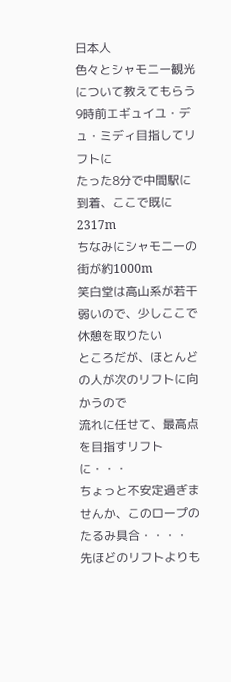日本人
色々とシャモニー観光について教えてもらう
9時前エギュイユ・デュ・ミディ目指してリフトに
たった8分で中間駅に到着、ここで既に2317m
ちなみにシャモニーの街が約1000m
笑白堂は高山系が若干弱いので、少しここで休憩を取りたい
ところだが、ほとんどの人が次のリフトに向かうので
流れに任せて、最高点を目指すリフトに・・・
ちょっと不安定過ぎませんか、このロープのたるみ具合・・・・
先ほどのリフトよりも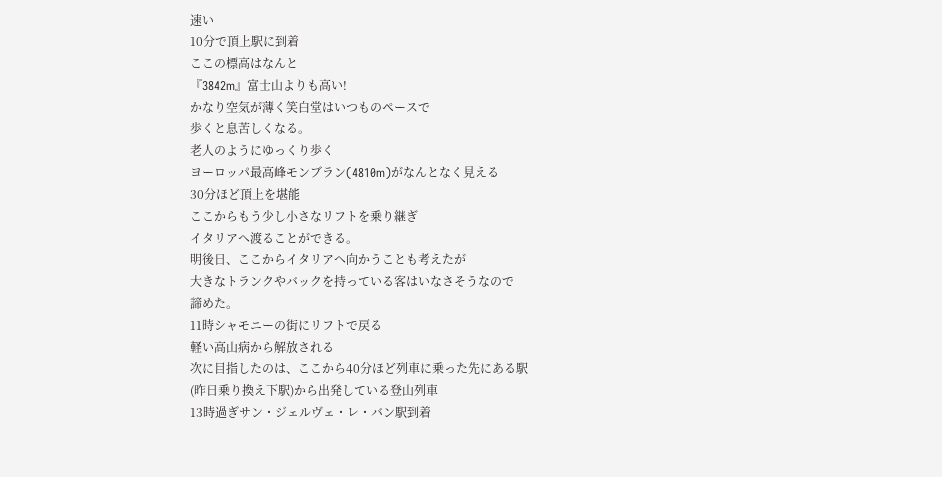速い
10分で頂上駅に到着
ここの標高はなんと
『3842m』富士山よりも高い!
かなり空気が薄く笑白堂はいつものペースで
歩くと息苦しくなる。
老人のようにゆっくり歩く
ヨーロッパ最高峰モンブラン(4810m)がなんとなく見える
30分ほど頂上を堪能
ここからもう少し小さなリフトを乗り継ぎ
イタリアへ渡ることができる。
明後日、ここからイタリアへ向かうことも考えたが
大きなトランクやバックを持っている客はいなさそうなので
諦めた。
11時シャモニーの街にリフトで戻る
軽い高山病から解放される
次に目指したのは、ここから40分ほど列車に乗った先にある駅
(昨日乗り換え下駅)から出発している登山列車
13時過ぎサン・ジェルヴェ・レ・バン駅到着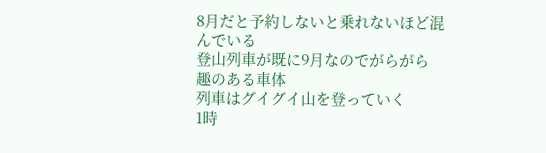8月だと予約しないと乗れないほど混んでいる
登山列車が既に9月なのでがらがら
趣のある車体
列車はグイグイ山を登っていく
1時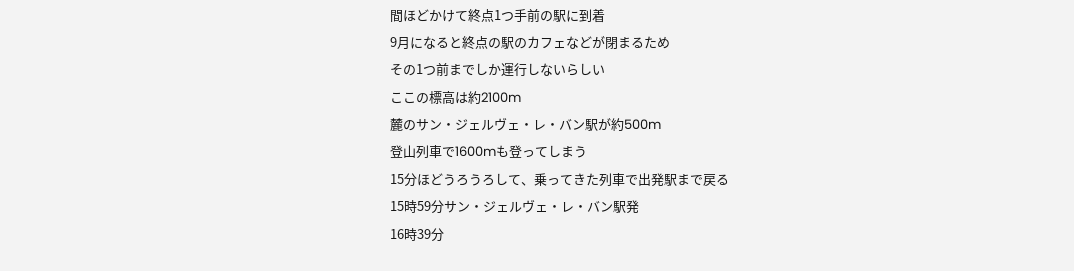間ほどかけて終点1つ手前の駅に到着
9月になると終点の駅のカフェなどが閉まるため
その1つ前までしか運行しないらしい
ここの標高は約2100m
麓のサン・ジェルヴェ・レ・バン駅が約500m
登山列車で1600mも登ってしまう
15分ほどうろうろして、乗ってきた列車で出発駅まで戻る
15時59分サン・ジェルヴェ・レ・バン駅発
16時39分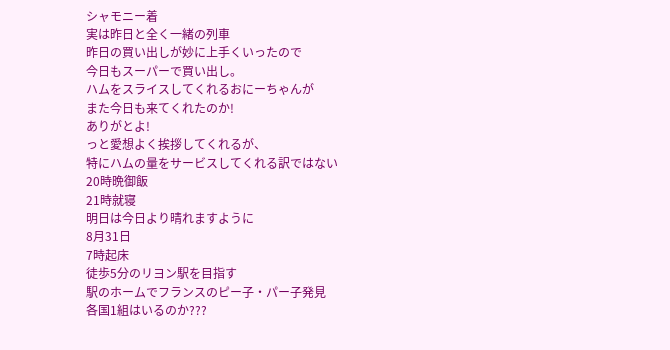シャモニー着
実は昨日と全く一緒の列車
昨日の買い出しが妙に上手くいったので
今日もスーパーで買い出し。
ハムをスライスしてくれるおにーちゃんが
また今日も来てくれたのか!
ありがとよ!
っと愛想よく挨拶してくれるが、
特にハムの量をサービスしてくれる訳ではない
20時晩御飯
21時就寝
明日は今日より晴れますように
8月31日
7時起床
徒歩5分のリヨン駅を目指す
駅のホームでフランスのピー子・パー子発見
各国1組はいるのか???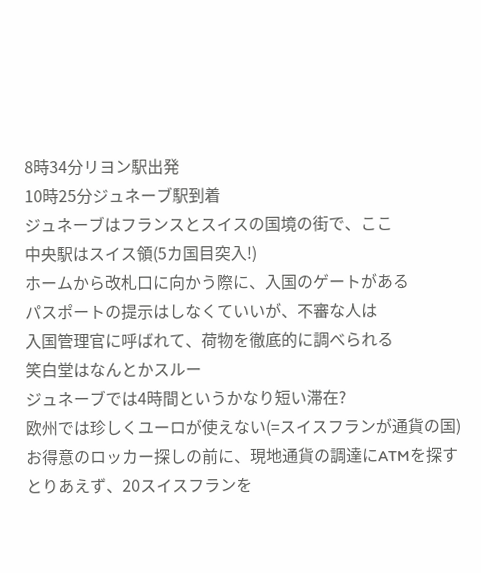8時34分リヨン駅出発
10時25分ジュネーブ駅到着
ジュネーブはフランスとスイスの国境の街で、ここ
中央駅はスイス領(5カ国目突入!)
ホームから改札口に向かう際に、入国のゲートがある
パスポートの提示はしなくていいが、不審な人は
入国管理官に呼ばれて、荷物を徹底的に調べられる
笑白堂はなんとかスルー
ジュネーブでは4時間というかなり短い滞在?
欧州では珍しくユーロが使えない(=スイスフランが通貨の国)
お得意のロッカー探しの前に、現地通貨の調達にATMを探す
とりあえず、20スイスフランを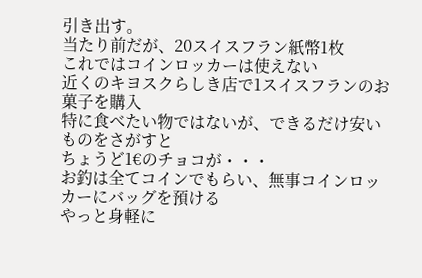引き出す。
当たり前だが、20スイスフラン紙幣1枚
これではコインロッカーは使えない
近くのキヨスクらしき店で1スイスフランのお菓子を購入
特に食べたい物ではないが、できるだけ安いものをさがすと
ちょうど1€のチョコが・・・
お釣は全てコインでもらい、無事コインロッカーにバッグを預ける
やっと身軽に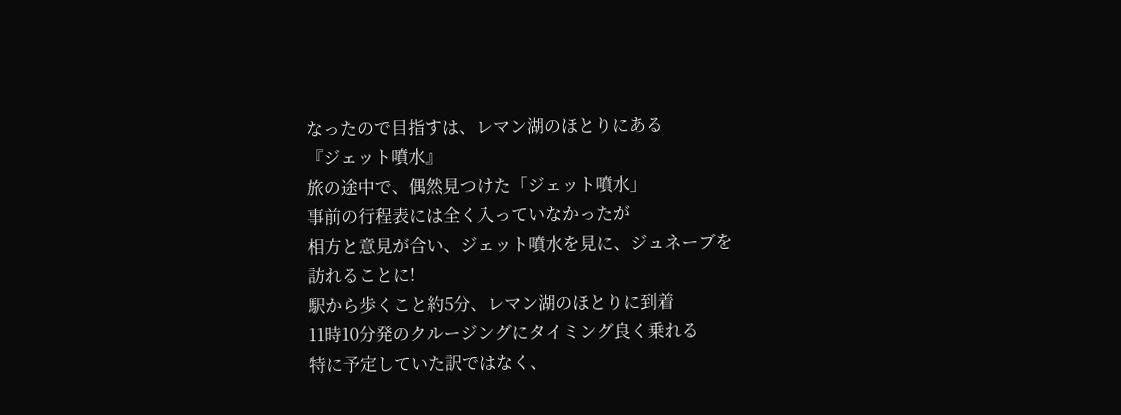なったので目指すは、レマン湖のほとりにある
『ジェット噴水』
旅の途中で、偶然見つけた「ジェット噴水」
事前の行程表には全く入っていなかったが
相方と意見が合い、ジェット噴水を見に、ジュネーブを
訪れることに!
駅から歩くこと約5分、レマン湖のほとりに到着
11時10分発のクルージングにタイミング良く乗れる
特に予定していた訳ではなく、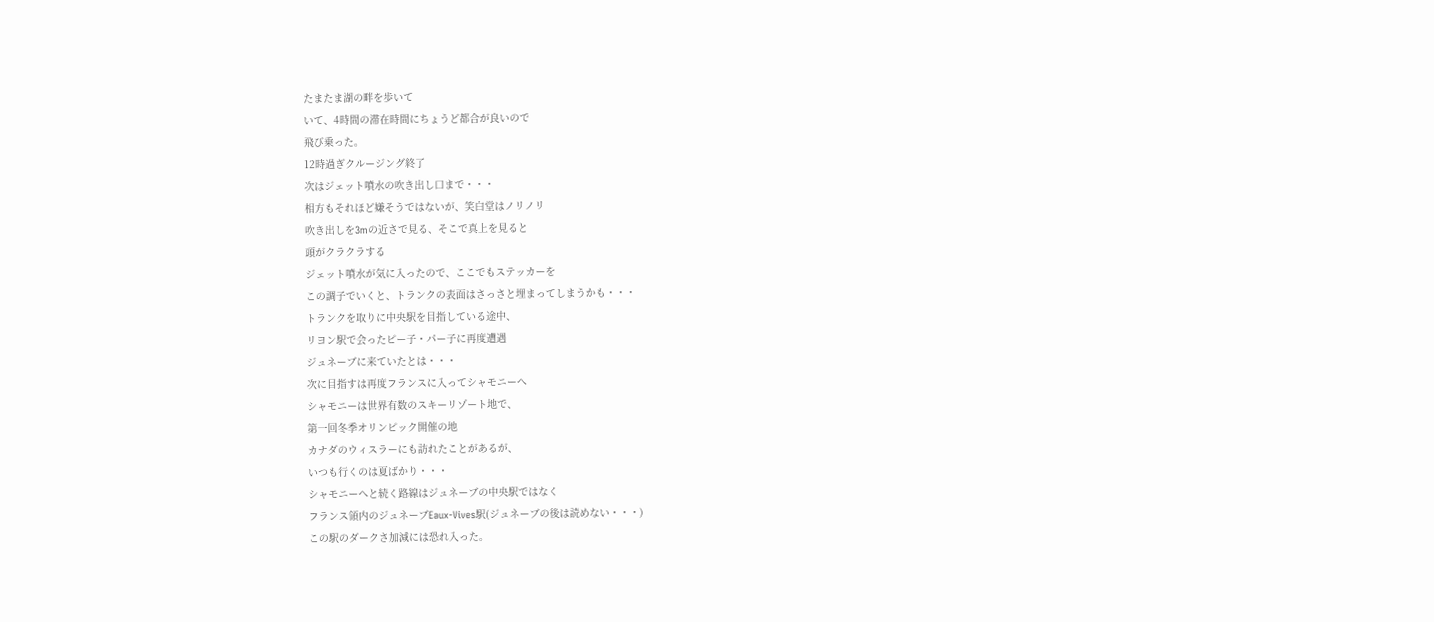たまたま湖の畔を歩いて
いて、4時間の滞在時間にちょうど都合が良いので
飛び乗った。
12時過ぎクルージング終了
次はジェット噴水の吹き出し口まで・・・
相方もそれほど嫌そうではないが、笑白堂はノリノリ
吹き出しを3mの近さで見る、そこで真上を見ると
頭がクラクラする
ジェット噴水が気に入ったので、ここでもステッカーを
この調子でいくと、トランクの表面はさっさと埋まってしまうかも・・・
トランクを取りに中央駅を目指している途中、
リヨン駅で会ったピー子・パー子に再度遭遇
ジュネーブに来ていたとは・・・
次に目指すは再度フランスに入ってシャモニーへ
シャモニーは世界有数のスキーリゾート地で、
第一回冬季オリンピック開催の地
カナダのウィスラーにも訪れたことがあるが、
いつも行くのは夏ばかり・・・
シャモニーへと続く路線はジュネーブの中央駅ではなく
フランス領内のジュネーブEaux-Vives駅(ジュネーブの後は読めない・・・)
この駅のダークさ加減には恐れ入った。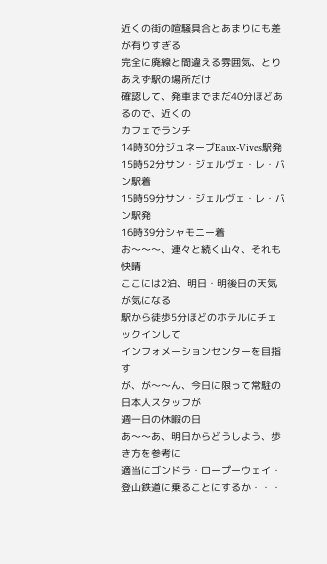近くの街の喧騒具合とあまりにも差が有りすぎる
完全に廃線と間違える雰囲気、とりあえず駅の場所だけ
確認して、発車までまだ40分ほどあるので、近くの
カフェでランチ
14時30分ジュネーブEaux-Vives駅発
15時52分サン・ジェルヴェ・レ・バン駅着
15時59分サン・ジェルヴェ・レ・バン駅発
16時39分シャモニー着
お〜〜〜、連々と続く山々、それも快晴
ここには2泊、明日・明後日の天気が気になる
駅から徒歩5分ほどのホテルにチェックインして
インフォメーションセンターを目指す
が、が〜〜ん、今日に限って常駐の日本人スタッフが
週一日の休暇の日
あ〜〜あ、明日からどうしよう、歩き方を参考に
適当にゴンドラ・ロープーウェイ・登山鉄道に乗ることにするか・・・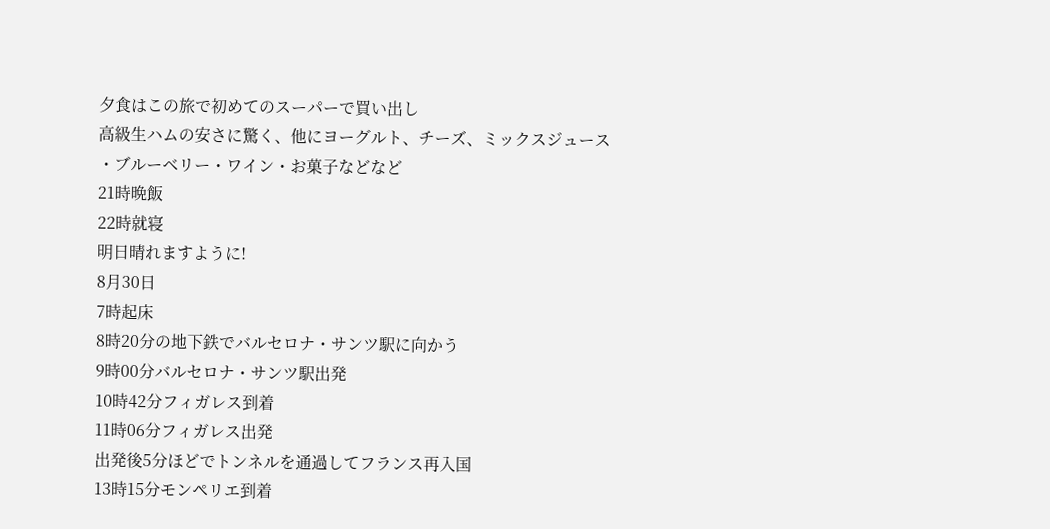夕食はこの旅で初めてのスーパーで買い出し
高級生ハムの安さに驚く、他にヨーグルト、チーズ、ミックスジュース
・ブルーベリー・ワイン・お菓子などなど
21時晩飯
22時就寝
明日晴れますように!
8月30日
7時起床
8時20分の地下鉄でバルセロナ・サンツ駅に向かう
9時00分バルセロナ・サンツ駅出発
10時42分フィガレス到着
11時06分フィガレス出発
出発後5分ほどでトンネルを通過してフランス再入国
13時15分モンペリエ到着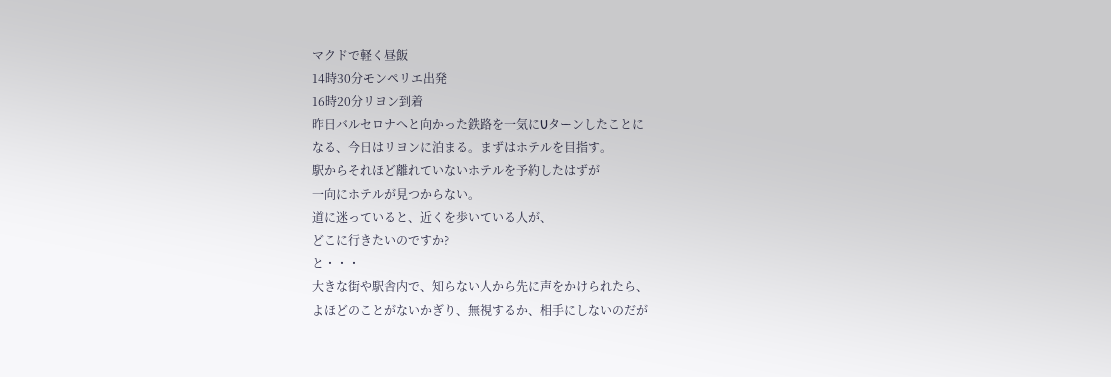マクドで軽く昼飯
14時30分モンペリエ出発
16時20分リヨン到着
昨日バルセロナへと向かった鉄路を一気にUターンしたことに
なる、今日はリヨンに泊まる。まずはホテルを目指す。
駅からそれほど離れていないホテルを予約したはずが
一向にホテルが見つからない。
道に迷っていると、近くを歩いている人が、
どこに行きたいのですか?
と・・・
大きな街や駅舎内で、知らない人から先に声をかけられたら、
よほどのことがないかぎり、無視するか、相手にしないのだが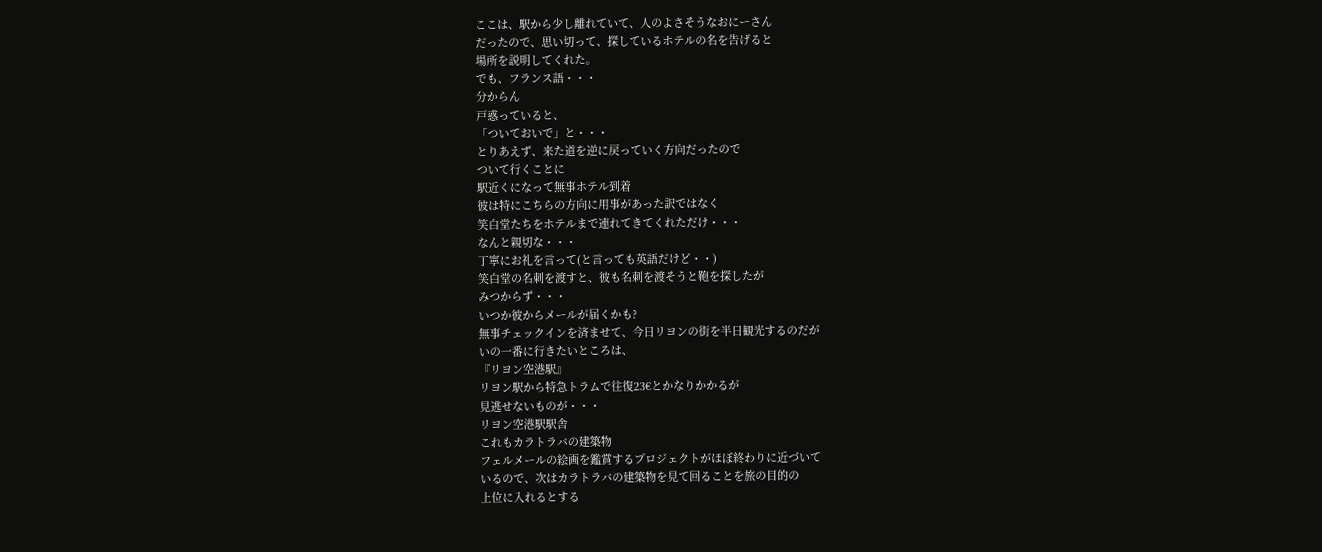ここは、駅から少し離れていて、人のよさそうなおにーさん
だったので、思い切って、探しているホテルの名を告げると
場所を説明してくれた。
でも、フランス語・・・
分からん
戸惑っていると、
「ついておいで」と・・・
とりあえず、来た道を逆に戻っていく方向だったので
ついて行くことに
駅近くになって無事ホテル到着
彼は特にこちらの方向に用事があった訳ではなく
笑白堂たちをホテルまで連れてきてくれただけ・・・
なんと親切な・・・
丁寧にお礼を言って(と言っても英語だけど・・)
笑白堂の名刺を渡すと、彼も名刺を渡そうと鞄を探したが
みつからず・・・
いつか彼からメールが届くかも?
無事チェックインを済ませて、今日リヨンの街を半日観光するのだが
いの一番に行きたいところは、
『リヨン空港駅』
リヨン駅から特急トラムで往復23€とかなりかかるが
見逃せないものが・・・
リヨン空港駅駅舎
これもカラトラバの建築物
フェルメールの絵画を鑑賞するプロジェクトがほぼ終わりに近づいて
いるので、次はカラトラバの建築物を見て回ることを旅の目的の
上位に入れるとする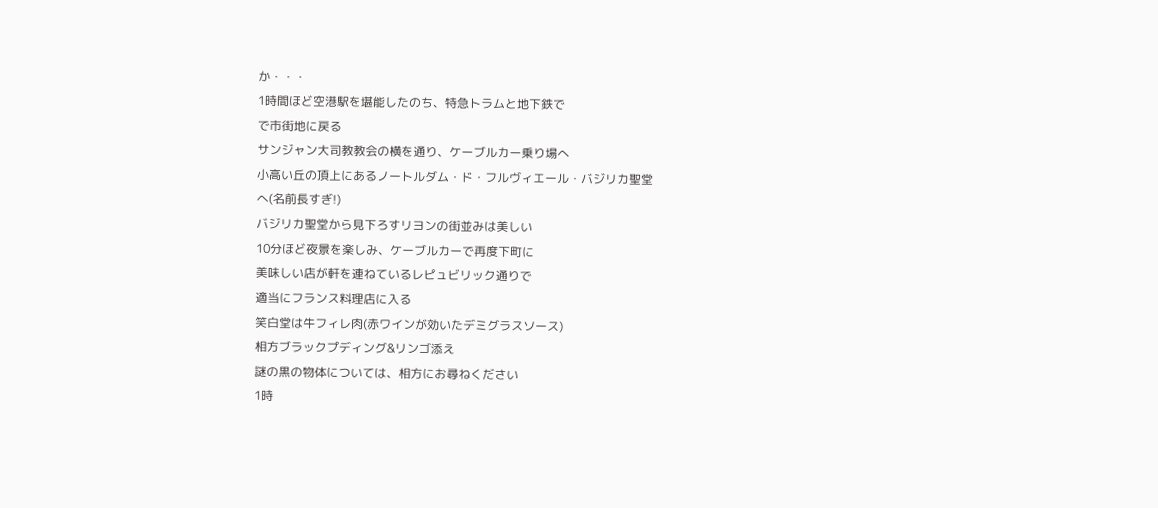か・・・
1時間ほど空港駅を堪能したのち、特急トラムと地下鉄で
で市街地に戻る
サンジャン大司教教会の横を通り、ケーブルカー乗り場へ
小高い丘の頂上にあるノートルダム・ド・フルヴィエール・バジリカ聖堂
へ(名前長すぎ!)
バジリカ聖堂から見下ろすリヨンの街並みは美しい
10分ほど夜景を楽しみ、ケーブルカーで再度下町に
美味しい店が軒を連ねているレピュビリック通りで
適当にフランス料理店に入る
笑白堂は牛フィレ肉(赤ワインが効いたデミグラスソース)
相方ブラックプディング&リンゴ添え
謎の黒の物体については、相方にお尋ねください
1時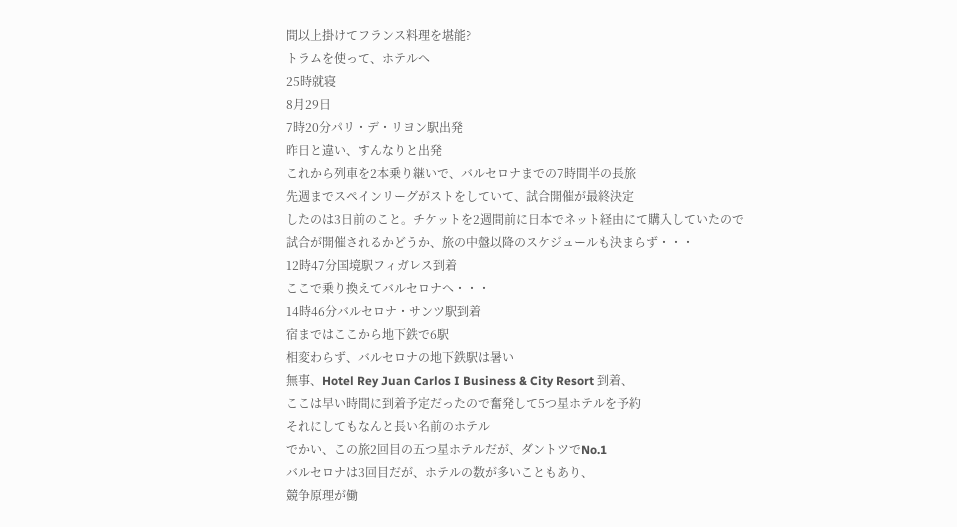間以上掛けてフランス料理を堪能?
トラムを使って、ホテルへ
25時就寝
8月29日
7時20分パリ・デ・リヨン駅出発
昨日と違い、すんなりと出発
これから列車を2本乗り継いで、バルセロナまでの7時間半の長旅
先週までスペインリーグがストをしていて、試合開催が最終決定
したのは3日前のこと。チケットを2週間前に日本でネット経由にて購入していたので
試合が開催されるかどうか、旅の中盤以降のスケジュールも決まらず・・・
12時47分国境駅フィガレス到着
ここで乗り換えてバルセロナへ・・・
14時46分バルセロナ・サンツ駅到着
宿まではここから地下鉄で6駅
相変わらず、バルセロナの地下鉄駅は暑い
無事、Hotel Rey Juan Carlos I Business & City Resort 到着、
ここは早い時間に到着予定だったので奮発して5つ星ホテルを予約
それにしてもなんと長い名前のホテル
でかい、この旅2回目の五つ星ホテルだが、ダントツでNo.1
バルセロナは3回目だが、ホテルの数が多いこともあり、
競争原理が働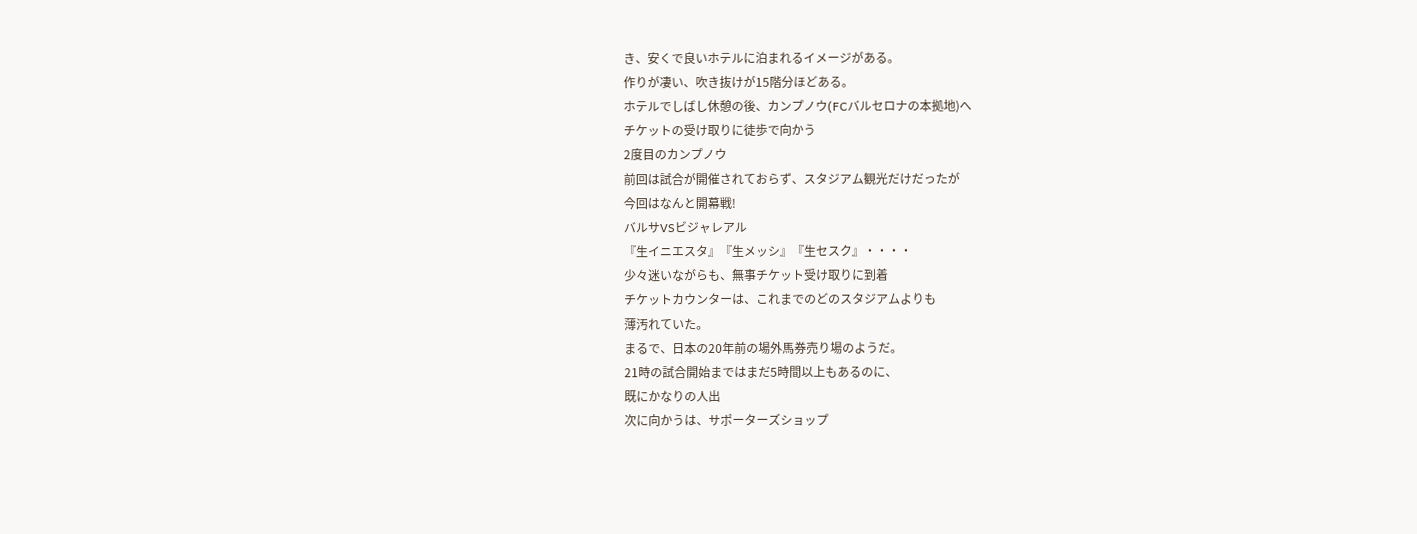き、安くで良いホテルに泊まれるイメージがある。
作りが凄い、吹き抜けが15階分ほどある。
ホテルでしばし休憩の後、カンプノウ(FCバルセロナの本拠地)へ
チケットの受け取りに徒歩で向かう
2度目のカンプノウ
前回は試合が開催されておらず、スタジアム観光だけだったが
今回はなんと開幕戦!
バルサVSビジャレアル
『生イニエスタ』『生メッシ』『生セスク』・・・・
少々迷いながらも、無事チケット受け取りに到着
チケットカウンターは、これまでのどのスタジアムよりも
薄汚れていた。
まるで、日本の20年前の場外馬券売り場のようだ。
21時の試合開始まではまだ5時間以上もあるのに、
既にかなりの人出
次に向かうは、サポーターズショップ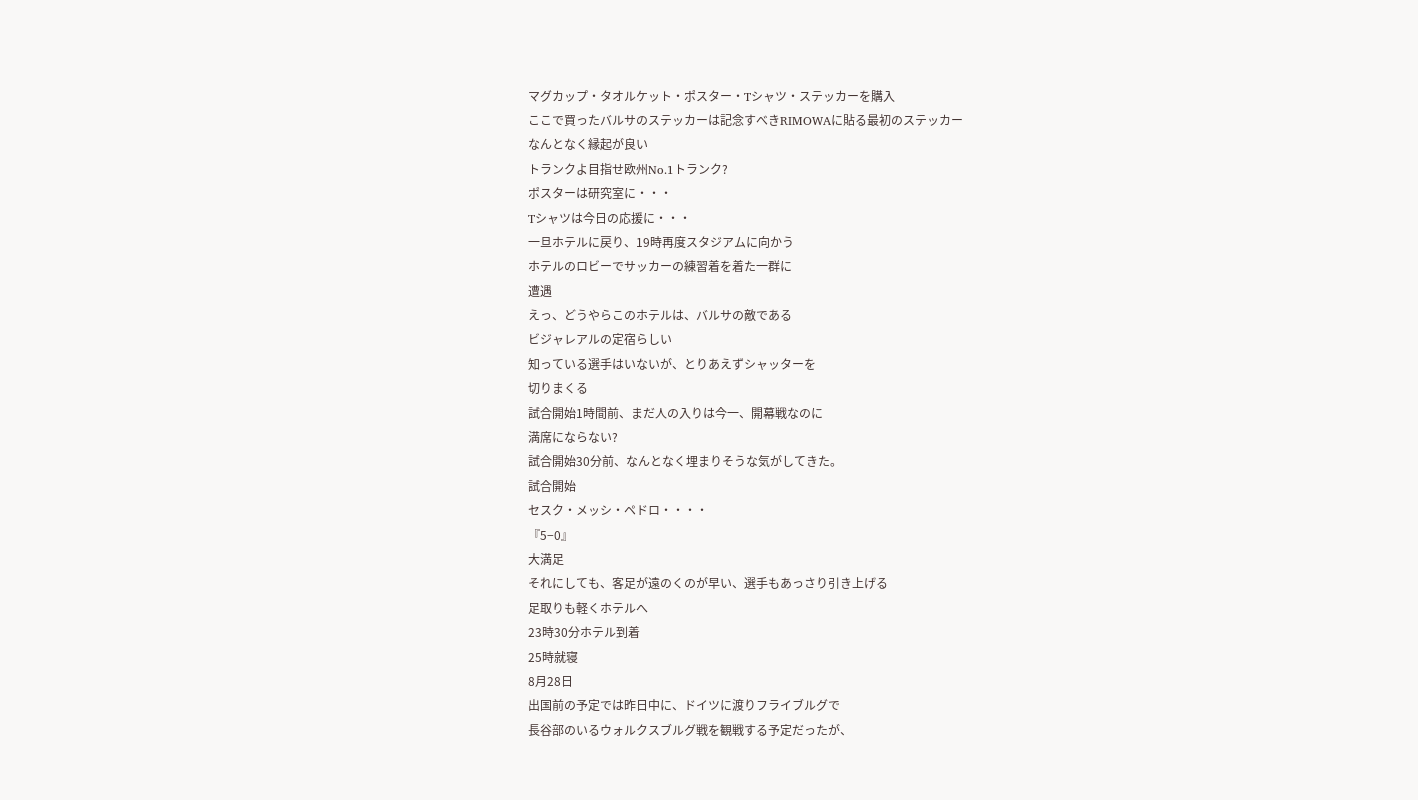マグカップ・タオルケット・ポスター・Tシャツ・ステッカーを購入
ここで買ったバルサのステッカーは記念すべきRIMOWAに貼る最初のステッカー
なんとなく縁起が良い
トランクよ目指せ欧州No.1トランク?
ポスターは研究室に・・・
Tシャツは今日の応援に・・・
一旦ホテルに戻り、19時再度スタジアムに向かう
ホテルのロビーでサッカーの練習着を着た一群に
遭遇
えっ、どうやらこのホテルは、バルサの敵である
ビジャレアルの定宿らしい
知っている選手はいないが、とりあえずシャッターを
切りまくる
試合開始1時間前、まだ人の入りは今一、開幕戦なのに
満席にならない?
試合開始30分前、なんとなく埋まりそうな気がしてきた。
試合開始
セスク・メッシ・ペドロ・・・・
『5−0』
大満足
それにしても、客足が遠のくのが早い、選手もあっさり引き上げる
足取りも軽くホテルへ
23時30分ホテル到着
25時就寝
8月28日
出国前の予定では昨日中に、ドイツに渡りフライブルグで
長谷部のいるウォルクスブルグ戦を観戦する予定だったが、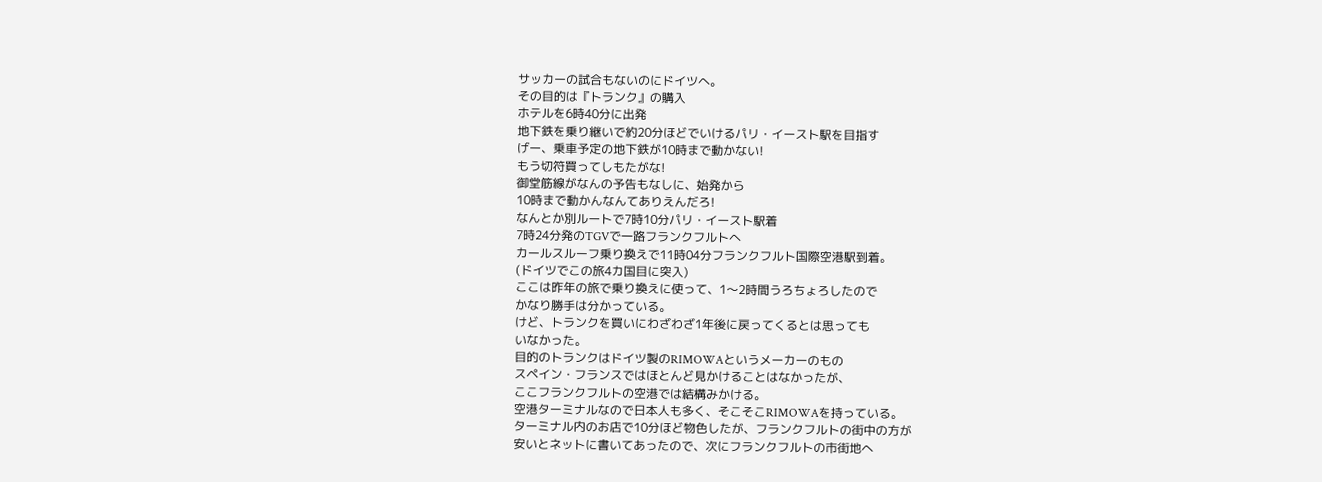サッカーの試合もないのにドイツへ。
その目的は『トランク』の購入
ホテルを6時40分に出発
地下鉄を乗り継いで約20分ほどでいけるパリ・イースト駅を目指す
げー、乗車予定の地下鉄が10時まで動かない!
もう切符買ってしもたがな!
御堂筋線がなんの予告もなしに、始発から
10時まで動かんなんてありえんだろ!
なんとか別ルートで7時10分パリ・イースト駅着
7時24分発のTGVで一路フランクフルトへ
カールスルーフ乗り換えで11時04分フランクフルト国際空港駅到着。
(ドイツでこの旅4カ国目に突入)
ここは昨年の旅で乗り換えに使って、1〜2時間うろちょろしたので
かなり勝手は分かっている。
けど、トランクを買いにわざわざ1年後に戻ってくるとは思っても
いなかった。
目的のトランクはドイツ製のRIMOWAというメーカーのもの
スペイン・フランスではほとんど見かけることはなかったが、
ここフランクフルトの空港では結構みかける。
空港ターミナルなので日本人も多く、そこそこRIMOWAを持っている。
ターミナル内のお店で10分ほど物色したが、フランクフルトの街中の方が
安いとネットに書いてあったので、次にフランクフルトの市街地へ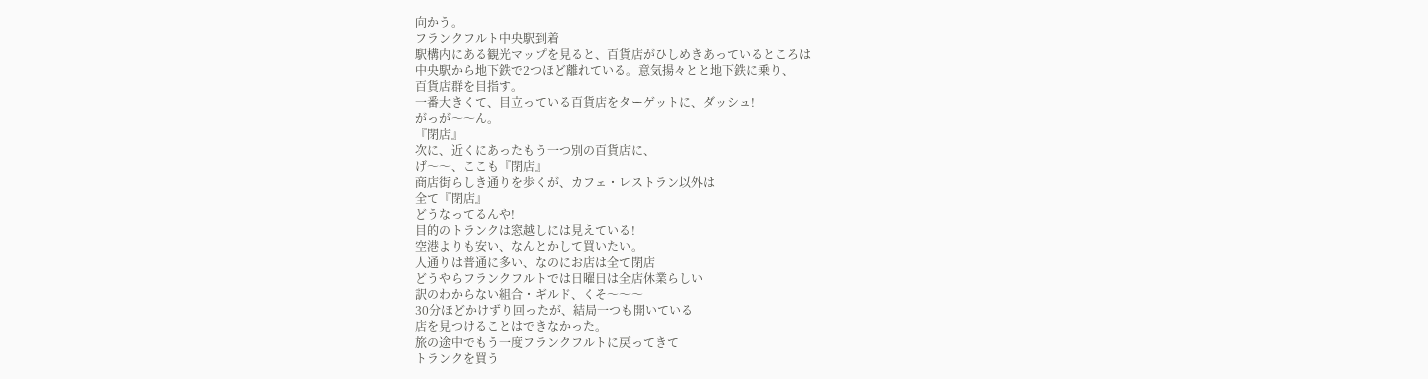向かう。
フランクフルト中央駅到着
駅構内にある観光マップを見ると、百貨店がひしめきあっているところは
中央駅から地下鉄で2つほど離れている。意気揚々とと地下鉄に乗り、
百貨店群を目指す。
一番大きくて、目立っている百貨店をターゲットに、ダッシュ!
がっが〜〜ん。
『閉店』
次に、近くにあったもう一つ別の百貨店に、
げ〜〜、ここも『閉店』
商店街らしき通りを歩くが、カフェ・レストラン以外は
全て『閉店』
どうなってるんや!
目的のトランクは窓越しには見えている!
空港よりも安い、なんとかして買いたい。
人通りは普通に多い、なのにお店は全て閉店
どうやらフランクフルトでは日曜日は全店休業らしい
訳のわからない組合・ギルド、くそ〜〜〜
30分ほどかけずり回ったが、結局一つも開いている
店を見つけることはできなかった。
旅の途中でもう一度フランクフルトに戻ってきて
トランクを買う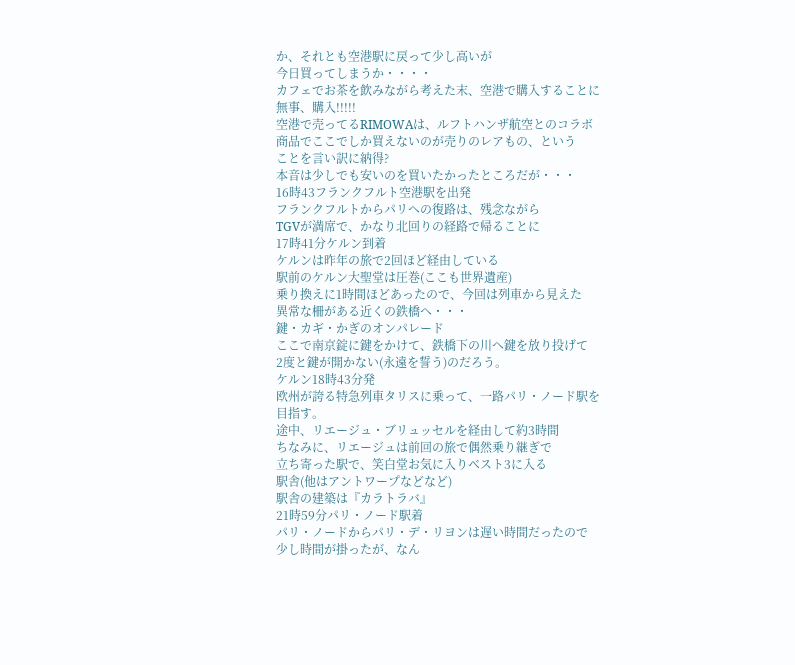か、それとも空港駅に戻って少し高いが
今日買ってしまうか・・・・
カフェでお茶を飲みながら考えた末、空港で購入することに
無事、購入!!!!!
空港で売ってるRIMOWAは、ルフトハンザ航空とのコラボ
商品でここでしか買えないのが売りのレアもの、という
ことを言い訳に納得?
本音は少しでも安いのを買いたかったところだが・・・
16時43フランクフルト空港駅を出発
フランクフルトからパリへの復路は、残念ながら
TGVが満席で、かなり北回りの経路で帰ることに
17時41分ケルン到着
ケルンは昨年の旅で2回ほど経由している
駅前のケルン大聖堂は圧巻(ここも世界遺産)
乗り換えに1時間ほどあったので、今回は列車から見えた
異常な柵がある近くの鉄橋へ・・・
鍵・カギ・かぎのオンパレード
ここで南京錠に鍵をかけて、鉄橋下の川へ鍵を放り投げて
2度と鍵が開かない(永遠を誓う)のだろう。
ケルン18時43分発
欧州が誇る特急列車タリスに乗って、一路パリ・ノード駅を
目指す。
途中、リエージュ・ブリュッセルを経由して約3時間
ちなみに、リエージュは前回の旅で偶然乗り継ぎで
立ち寄った駅で、笑白堂お気に入りベスト3に入る
駅舎(他はアントワープなどなど)
駅舎の建築は『カラトラバ』
21時59分パリ・ノード駅着
パリ・ノードからパリ・デ・リヨンは遅い時間だったので
少し時間が掛ったが、なん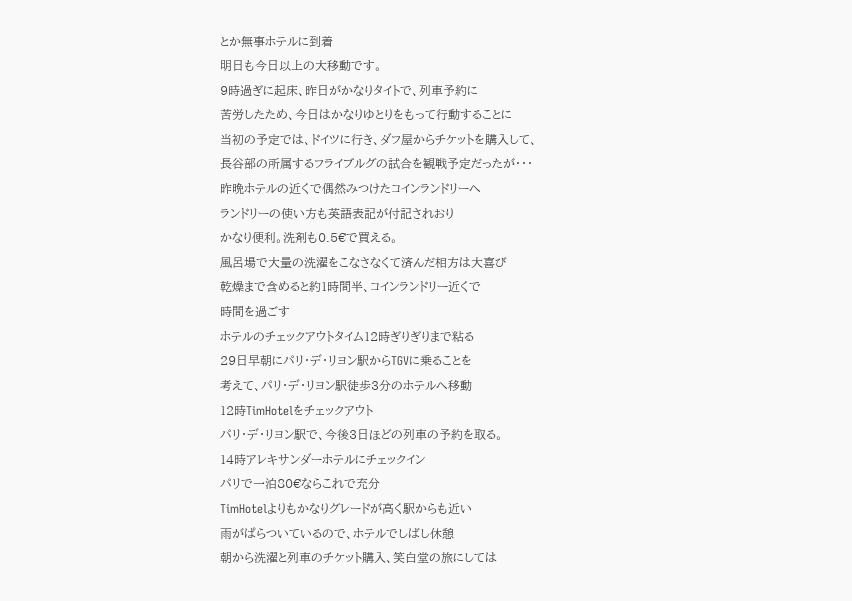とか無事ホテルに到着
明日も今日以上の大移動です。
9時過ぎに起床、昨日がかなりタイトで、列車予約に
苦労したため、今日はかなりゆとりをもって行動することに
当初の予定では、ドイツに行き、ダフ屋からチケットを購入して、
長谷部の所属するフライブルグの試合を観戦予定だったが・・・
昨晩ホテルの近くで偶然みつけたコインランドリーへ
ランドリーの使い方も英語表記が付記されおり
かなり便利。洗剤も0.5€で買える。
風呂場で大量の洗濯をこなさなくて済んだ相方は大喜び
乾燥まで含めると約1時間半、コインランドリー近くで
時間を過ごす
ホテルのチェックアウトタイム12時ぎりぎりまで粘る
29日早朝にパリ・デ・リヨン駅からTGVに乗ることを
考えて、パリ・デ・リヨン駅徒歩3分のホテルへ移動
12時TimHotelをチェックアウト
パリ・デ・リヨン駅で、今後3日ほどの列車の予約を取る。
14時アレキサンダーホテルにチェックイン
パリで一泊80€ならこれで充分
TimHotelよりもかなりグレードが高く駅からも近い
雨がぱらついているので、ホテルでしばし休憩
朝から洗濯と列車のチケット購入、笑白堂の旅にしては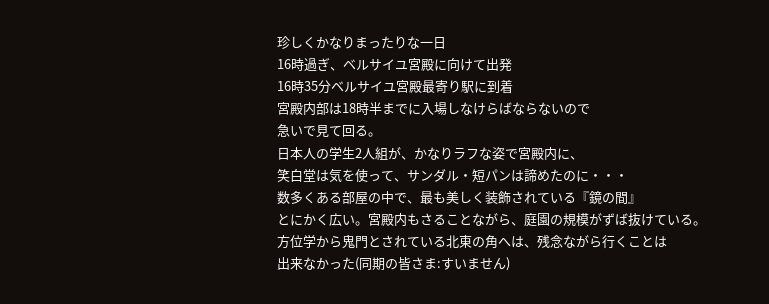珍しくかなりまったりな一日
16時過ぎ、ベルサイユ宮殿に向けて出発
16時35分ベルサイユ宮殿最寄り駅に到着
宮殿内部は18時半までに入場しなけらばならないので
急いで見て回る。
日本人の学生2人組が、かなりラフな姿で宮殿内に、
笑白堂は気を使って、サンダル・短パンは諦めたのに・・・
数多くある部屋の中で、最も美しく装飾されている『鏡の間』
とにかく広い。宮殿内もさることながら、庭園の規模がずば抜けている。
方位学から鬼門とされている北東の角へは、残念ながら行くことは
出来なかった(同期の皆さま:すいません)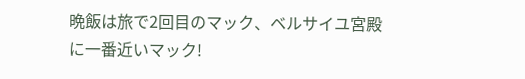晩飯は旅で2回目のマック、ベルサイユ宮殿に一番近いマック!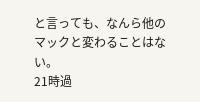と言っても、なんら他のマックと変わることはない。
21時過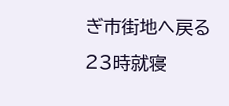ぎ市街地へ戻る
23時就寝